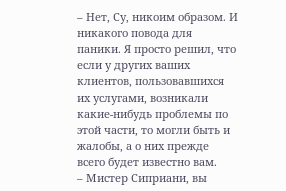– Нет, Су, никоим образом. И никакого повода для паники. Я просто решил, что если у других ваших клиентов, пользовавшихся их услугами, возникали какие-нибудь проблемы по этой части, то могли быть и жалобы, а о них прежде всего будет известно вам.
– Мистер Сиприани, вы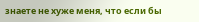знаете не хуже меня, что если бы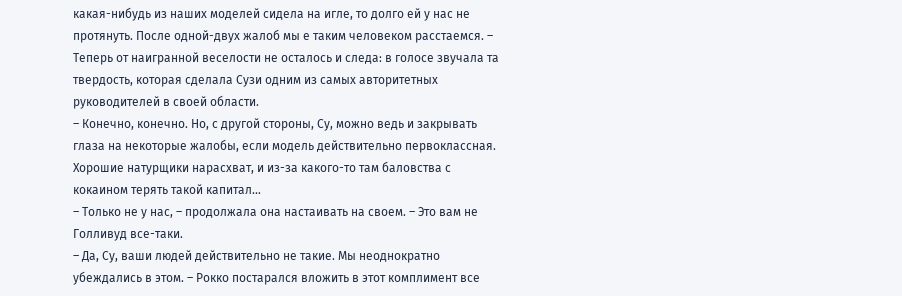какая-нибудь из наших моделей сидела на игле, то долго ей у нас не протянуть. После одной-двух жалоб мы е таким человеком расстаемся. – Теперь от наигранной веселости не осталось и следа: в голосе звучала та твердость, которая сделала Сузи одним из самых авторитетных руководителей в своей области.
– Конечно, конечно. Но, с другой стороны, Су, можно ведь и закрывать глаза на некоторые жалобы, если модель действительно первоклассная. Хорошие натурщики нарасхват, и из-за какого-то там баловства с кокаином терять такой капитал…
– Только не у нас, – продолжала она настаивать на своем. – Это вам не Голливуд все-таки.
– Да, Су, ваши людей действительно не такие. Мы неоднократно убеждались в этом. – Рокко постарался вложить в этот комплимент все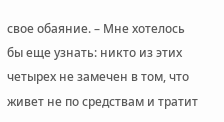свое обаяние. – Мне хотелось бы еще узнать: никто из этих четырех не замечен в том, что живет не по средствам и тратит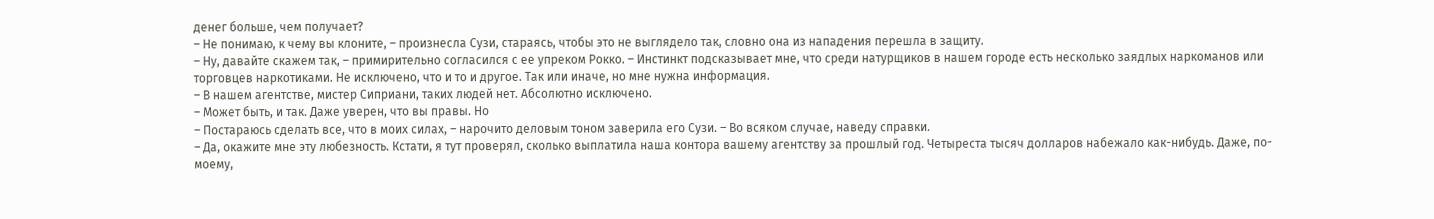денег больше, чем получает?
– Не понимаю, к чему вы клоните, – произнесла Сузи, стараясь, чтобы это не выглядело так, словно она из нападения перешла в защиту.
– Ну, давайте скажем так, – примирительно согласился с ее упреком Рокко. – Инстинкт подсказывает мне, что среди натурщиков в нашем городе есть несколько заядлых наркоманов или торговцев наркотиками. Не исключено, что и то и другое. Так или иначе, но мне нужна информация.
– В нашем агентстве, мистер Сиприани, таких людей нет. Абсолютно исключено.
– Может быть, и так. Даже уверен, что вы правы. Но
– Постараюсь сделать все, что в моих силах, – нарочито деловым тоном заверила его Сузи. – Во всяком случае, наведу справки.
– Да, окажите мне эту любезность. Кстати, я тут проверял, сколько выплатила наша контора вашему агентству за прошлый год. Четыреста тысяч долларов набежало как-нибудь. Даже, по-моему,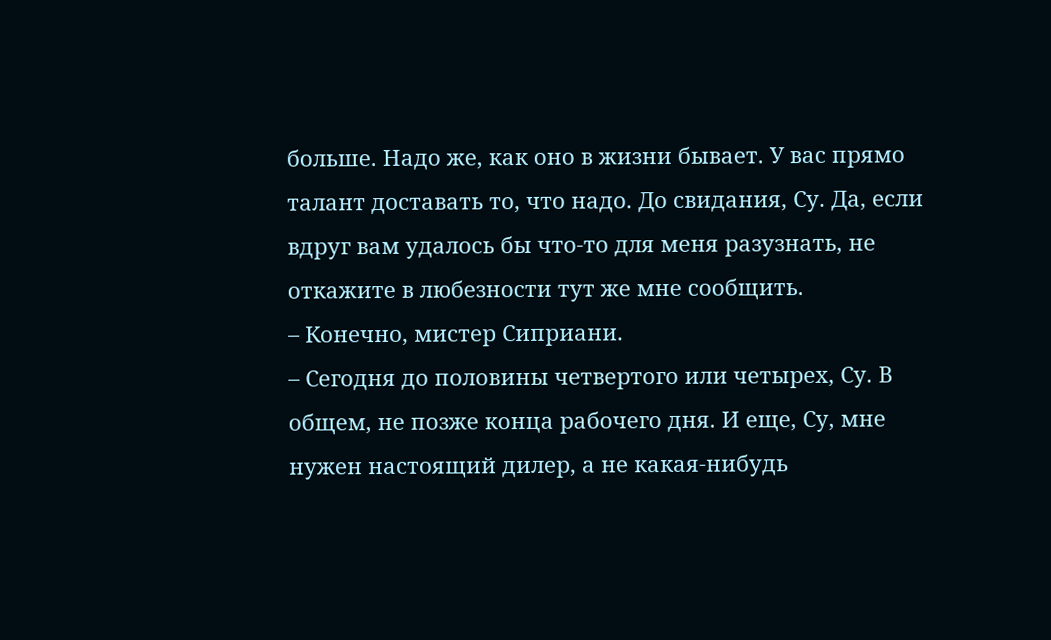больше. Надо же, как оно в жизни бывает. У вас прямо талант доставать то, что надо. До свидания, Су. Да, если вдруг вам удалось бы что-то для меня разузнать, не откажите в любезности тут же мне сообщить.
– Конечно, мистер Сиприани.
– Сегодня до половины четвертого или четырех, Су. В общем, не позже конца рабочего дня. И еще, Су, мне нужен настоящий дилер, а не какая-нибудь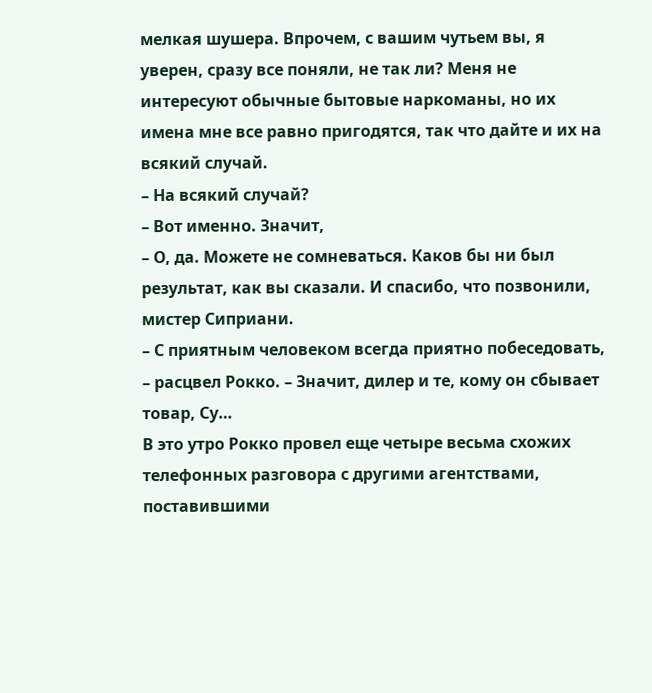мелкая шушера. Впрочем, с вашим чутьем вы, я уверен, сразу все поняли, не так ли? Меня не интересуют обычные бытовые наркоманы, но их имена мне все равно пригодятся, так что дайте и их на всякий случай.
– На всякий случай?
– Вот именно. Значит,
– О, да. Можете не сомневаться. Каков бы ни был результат, как вы сказали. И спасибо, что позвонили, мистер Сиприани.
– С приятным человеком всегда приятно побеседовать, – расцвел Рокко. – Значит, дилер и те, кому он сбывает товар, Су…
В это утро Рокко провел еще четыре весьма схожих телефонных разговора с другими агентствами, поставившими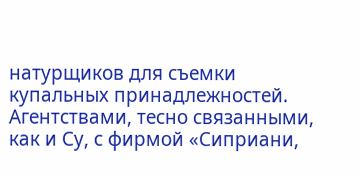натурщиков для съемки купальных принадлежностей. Агентствами, тесно связанными, как и Су, с фирмой «Сиприани,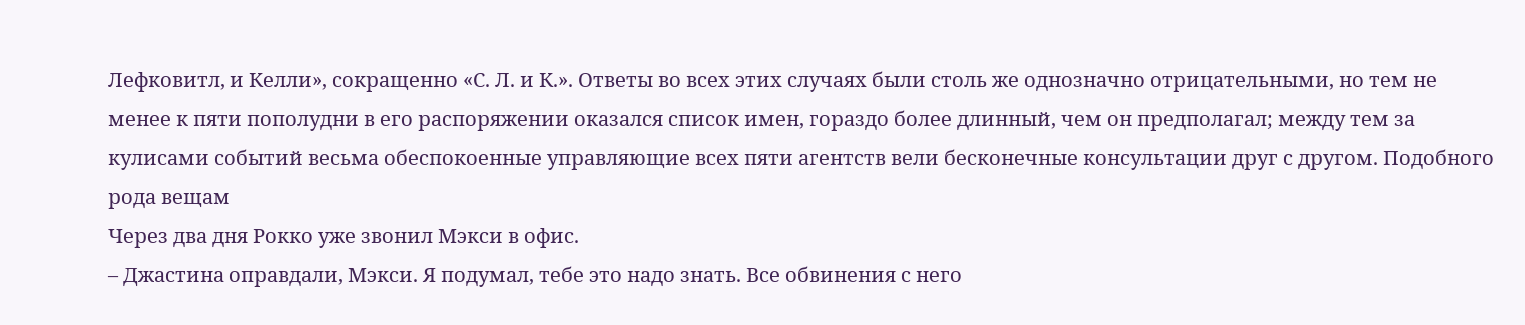Лефковитл, и Келли», сокращенно «С. Л. и К.». Ответы во всех этих случаях были столь же однозначно отрицательными, но тем не менее к пяти пополудни в его распоряжении оказался список имен, гораздо более длинный, чем он предполагал; между тем за кулисами событий весьма обеспокоенные управляющие всех пяти агентств вели бесконечные консультации друг с другом. Подобного рода вещам
Через два дня Рокко уже звонил Мэкси в офис.
– Джастина оправдали, Мэкси. Я подумал, тебе это надо знать. Все обвинения с него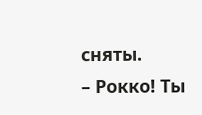сняты.
– Рокко! Ты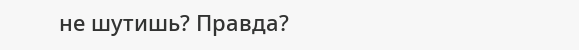не шутишь? Правда?